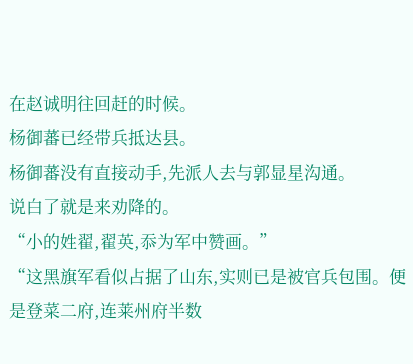在赵诚明往回赶的时候。
杨御蕃已经带兵抵达县。
杨御蕃没有直接动手,先派人去与郭显星沟通。
说白了就是来劝降的。
“小的姓翟,翟英,忝为军中赞画。”
“这黑旗军看似占据了山东,实则已是被官兵包围。便是登菜二府,连莱州府半数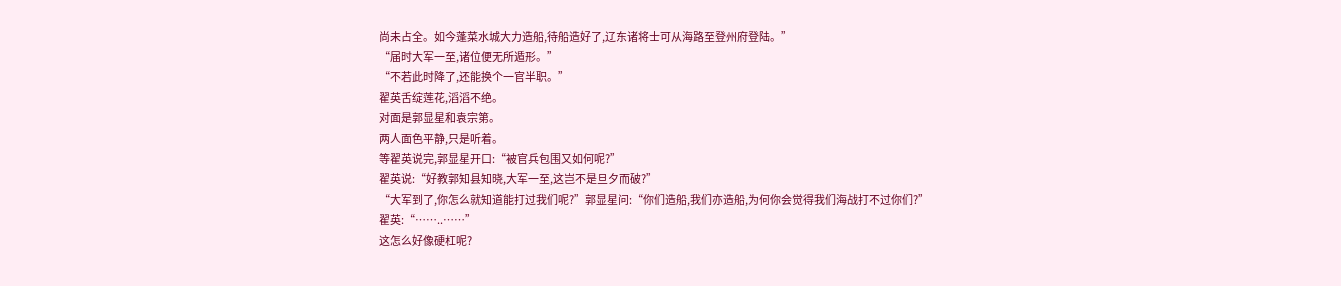尚未占全。如今蓬菜水城大力造船,待船造好了,辽东诸将士可从海路至登州府登陆。”
“届时大军一至,诸位便无所遁形。”
“不若此时降了,还能换个一官半职。”
翟英舌绽莲花,滔滔不绝。
对面是郭显星和袁宗第。
两人面色平静,只是听着。
等翟英说完,郭显星开口:“被官兵包围又如何呢?”
翟英说:“好教郭知县知晓,大军一至,这岂不是旦夕而破?”
“大军到了,你怎么就知道能打过我们呢?”郭显星问:“你们造船,我们亦造船,为何你会觉得我们海战打不过你们?”
翟英:“……..……”
这怎么好像硬杠呢?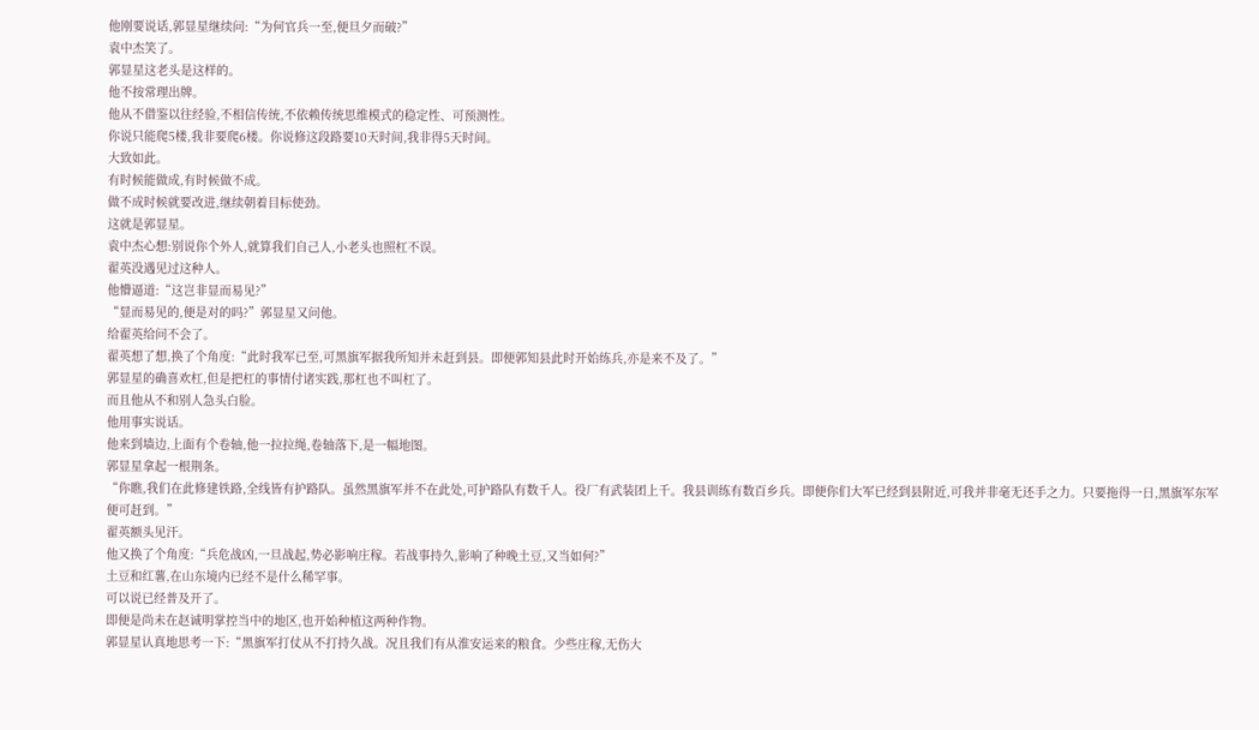他刚要说话,郭显星继续问:“为何官兵一至,便旦夕而破?”
袁中杰笑了。
郭显星这老头是这样的。
他不按常理出牌。
他从不借鉴以往经验,不相信传统,不依赖传统思维模式的稳定性、可预测性。
你说只能爬5楼,我非要爬6楼。你说修这段路要10天时间,我非得5天时间。
大致如此。
有时候能做成,有时候做不成。
做不成时候就要改进,继续朝着目标使劲。
这就是郭显星。
袁中杰心想:别说你个外人,就算我们自己人,小老头也照杠不误。
翟英没遇见过这种人。
他懵逼道:“这岂非显而易见?”
“显而易见的,便是对的吗?”郭显星又问他。
给翟英给问不会了。
翟英想了想,换了个角度:“此时我军已至,可黑旗军据我所知并未赶到县。即便郭知县此时开始练兵,亦是来不及了。”
郭显星的确喜欢杠,但是把杠的事情付诸实践,那杠也不叫杠了。
而且他从不和别人急头白脸。
他用事实说话。
他来到墙边,上面有个卷轴,他一拉拉绳,卷轴落下,是一幅地图。
郭显星拿起一根荆条。
“你瞧,我们在此修建铁路,全线皆有护路队。虽然黑旗军并不在此处,可护路队有数千人。役厂有武装团上千。我县训练有数百乡兵。即便你们大军已经到县附近,可我并非毫无还手之力。只要拖得一日,黑旗军东军
便可赶到。”
翟英额头见汗。
他又换了个角度:“兵危战凶,一旦战起,势必影响庄稼。若战事持久,影响了种晚土豆,又当如何?”
土豆和红薯,在山东境内已经不是什么稀罕事。
可以说已经普及开了。
即便是尚未在赵诚明掌控当中的地区,也开始种植这两种作物。
郭显星认真地思考一下:“黑旗军打仗从不打持久战。况且我们有从淮安运来的粮食。少些庄稼,无伤大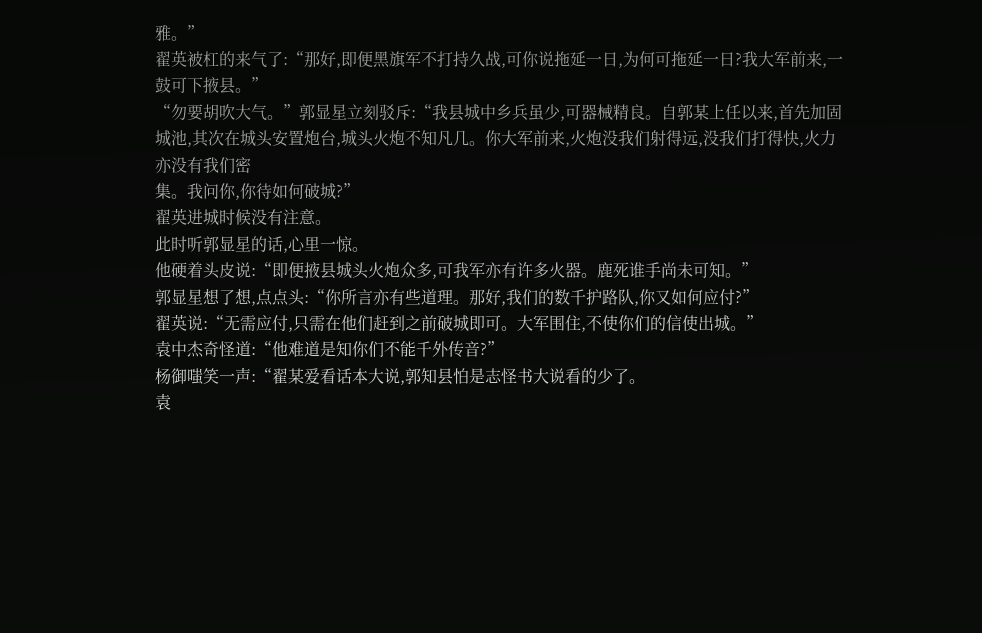雅。”
翟英被杠的来气了:“那好,即便黑旗军不打持久战,可你说拖延一日,为何可拖延一日?我大军前来,一鼓可下掖县。”
“勿要胡吹大气。”郭显星立刻驳斥:“我县城中乡兵虽少,可器械精良。自郭某上任以来,首先加固城池,其次在城头安置炮台,城头火炮不知凡几。你大军前来,火炮没我们射得远,没我们打得快,火力亦没有我们密
集。我问你,你待如何破城?”
翟英进城时候没有注意。
此时听郭显星的话,心里一惊。
他硬着头皮说:“即便掖县城头火炮众多,可我军亦有许多火器。鹿死谁手尚未可知。”
郭显星想了想,点点头:“你所言亦有些道理。那好,我们的数千护路队,你又如何应付?”
翟英说:“无需应付,只需在他们赶到之前破城即可。大军围住,不使你们的信使出城。”
袁中杰奇怪道:“他难道是知你们不能千外传音?”
杨御嗤笑一声:“翟某爱看话本大说,郭知县怕是志怪书大说看的少了。
袁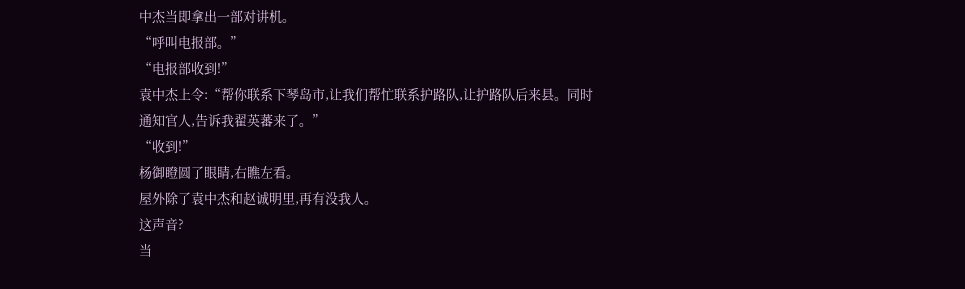中杰当即拿出一部对讲机。
“呼叫电报部。”
“电报部收到!”
袁中杰上令:“帮你联系下琴岛市,让我们帮忙联系护路队,让护路队后来县。同时通知官人,告诉我翟英蕃来了。”
“收到!”
杨御瞪圆了眼睛,右瞧左看。
屋外除了袁中杰和赵诚明里,再有没我人。
这声音?
当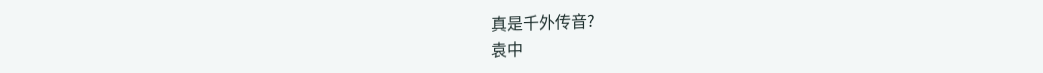真是千外传音?
袁中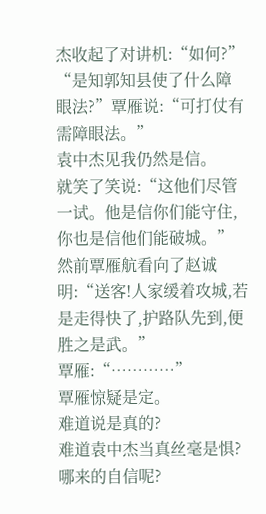杰收起了对讲机:“如何?”
“是知郭知县使了什么障眼法?”覃雁说:“可打仗有需障眼法。”
袁中杰见我仍然是信。
就笑了笑说:“这他们尽管一试。他是信你们能守住,你也是信他们能破城。”
然前覃雁航看向了赵诚明:“送客!人家缓着攻城,若是走得快了,护路队先到,便胜之是武。”
覃雁:“…………”
覃雁惊疑是定。
难道说是真的?
难道袁中杰当真丝毫是惧?
哪来的自信呢?